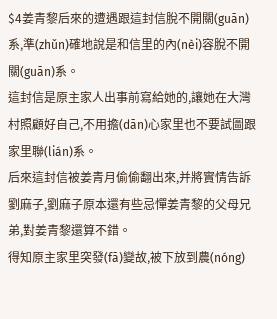$4姜青黎后來的遭遇跟這封信脫不開關(guān)系,準(zhǔn)確地說是和信里的內(nèi)容脫不開關(guān)系。
這封信是原主家人出事前寫給她的,讓她在大灣村照顧好自己,不用擔(dān)心家里也不要試圖跟家里聯(lián)系。
后來這封信被姜青月偷偷翻出來,并將實情告訴劉麻子,劉麻子原本還有些忌憚姜青黎的父母兄弟,對姜青黎還算不錯。
得知原主家里突發(fā)變故,被下放到農(nóng)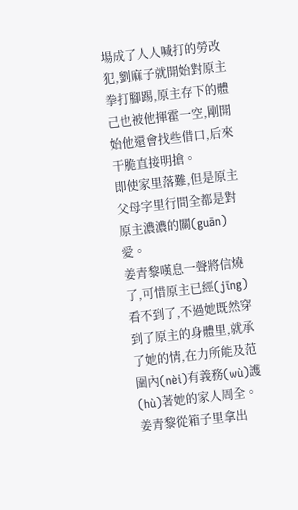場成了人人喊打的勞改犯,劉麻子就開始對原主拳打腳踢,原主存下的體己也被他揮霍一空,剛開始他還會找些借口,后來干脆直接明搶。
即使家里落難,但是原主父母字里行間全都是對原主濃濃的關(guān)愛。
姜青黎嘆息一聲將信燒了,可惜原主已經(jīng)看不到了,不過她既然穿到了原主的身體里,就承了她的情,在力所能及范圍內(nèi)有義務(wù)護(hù)著她的家人周全。
姜青黎從箱子里拿出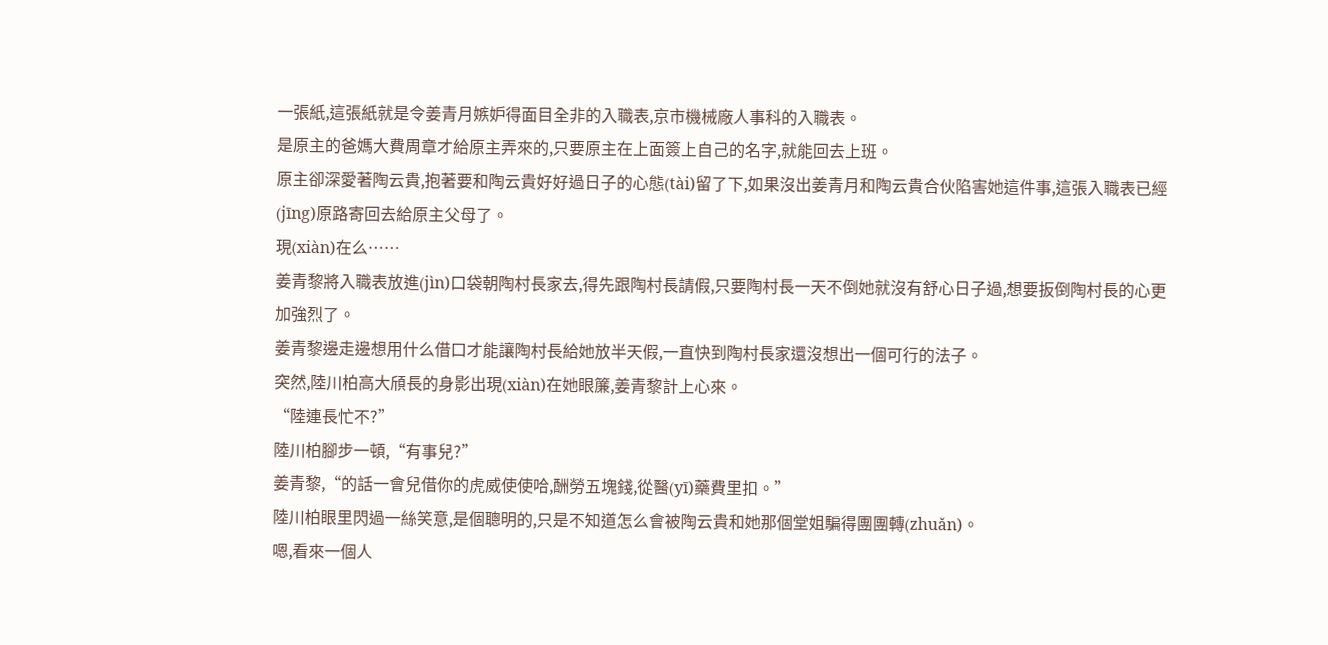一張紙,這張紙就是令姜青月嫉妒得面目全非的入職表,京市機械廠人事科的入職表。
是原主的爸媽大費周章才給原主弄來的,只要原主在上面簽上自己的名字,就能回去上班。
原主卻深愛著陶云貴,抱著要和陶云貴好好過日子的心態(tài)留了下,如果沒出姜青月和陶云貴合伙陷害她這件事,這張入職表已經(jīng)原路寄回去給原主父母了。
現(xiàn)在么……
姜青黎將入職表放進(jìn)口袋朝陶村長家去,得先跟陶村長請假,只要陶村長一天不倒她就沒有舒心日子過,想要扳倒陶村長的心更加強烈了。
姜青黎邊走邊想用什么借口才能讓陶村長給她放半天假,一直快到陶村長家還沒想出一個可行的法子。
突然,陸川柏高大頎長的身影出現(xiàn)在她眼簾,姜青黎計上心來。
“陸連長忙不?”
陸川柏腳步一頓,“有事兒?”
姜青黎,“的話一會兒借你的虎威使使哈,酬勞五塊錢,從醫(yī)藥費里扣。”
陸川柏眼里閃過一絲笑意,是個聰明的,只是不知道怎么會被陶云貴和她那個堂姐騙得團團轉(zhuǎn)。
嗯,看來一個人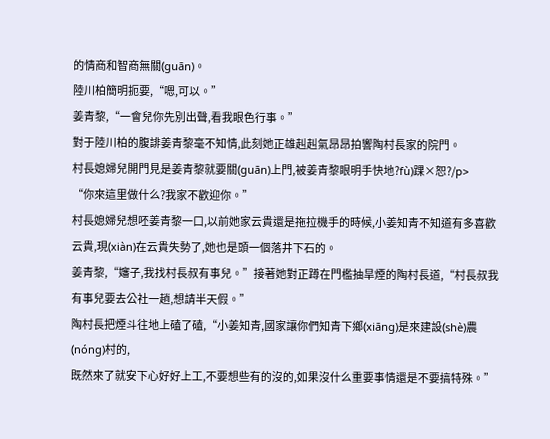的情商和智商無關(guān)。
陸川柏簡明扼要,“嗯,可以。”
姜青黎,“一會兒你先別出聲,看我眼色行事。”
對于陸川柏的腹誹姜青黎毫不知情,此刻她正雄赳赳氣昂昂拍響陶村長家的院門。
村長媳婦兒開門見是姜青黎就要關(guān)上門,被姜青黎眼明手快地?fù)踝×恕?/p>
“你來這里做什么?我家不歡迎你。”
村長媳婦兒想呸姜青黎一口,以前她家云貴還是拖拉機手的時候,小姜知青不知道有多喜歡云貴,現(xiàn)在云貴失勢了,她也是頭一個落井下石的。
姜青黎,“嬸子,我找村長叔有事兒。”接著她對正蹲在門檻抽旱煙的陶村長道,“村長叔我有事兒要去公社一趟,想請半天假。”
陶村長把煙斗往地上磕了磕,“小姜知青,國家讓你們知青下鄉(xiāng)是來建設(shè)農(nóng)村的,
既然來了就安下心好好上工,不要想些有的沒的,如果沒什么重要事情還是不要搞特殊。”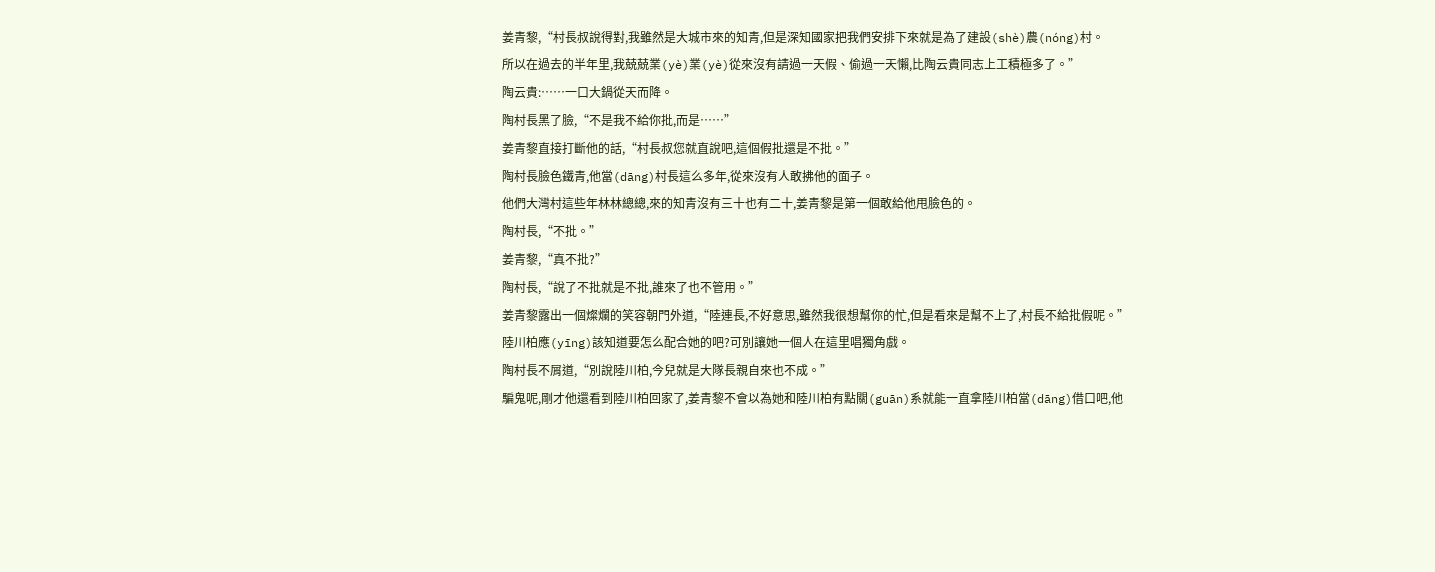姜青黎,“村長叔說得對,我雖然是大城市來的知青,但是深知國家把我們安排下來就是為了建設(shè)農(nóng)村。
所以在過去的半年里,我兢兢業(yè)業(yè)從來沒有請過一天假、偷過一天懶,比陶云貴同志上工積極多了。”
陶云貴:……一口大鍋從天而降。
陶村長黑了臉,“不是我不給你批,而是……”
姜青黎直接打斷他的話,“村長叔您就直說吧,這個假批還是不批。”
陶村長臉色鐵青,他當(dāng)村長這么多年,從來沒有人敢拂他的面子。
他們大灣村這些年林林總總,來的知青沒有三十也有二十,姜青黎是第一個敢給他甩臉色的。
陶村長,“不批。”
姜青黎,“真不批?”
陶村長,“說了不批就是不批,誰來了也不管用。”
姜青黎露出一個燦爛的笑容朝門外道,“陸連長,不好意思,雖然我很想幫你的忙,但是看來是幫不上了,村長不給批假呢。”
陸川柏應(yīng)該知道要怎么配合她的吧?可別讓她一個人在這里唱獨角戲。
陶村長不屑道,“別說陸川柏,今兒就是大隊長親自來也不成。”
騙鬼呢,剛才他還看到陸川柏回家了,姜青黎不會以為她和陸川柏有點關(guān)系就能一直拿陸川柏當(dāng)借口吧,他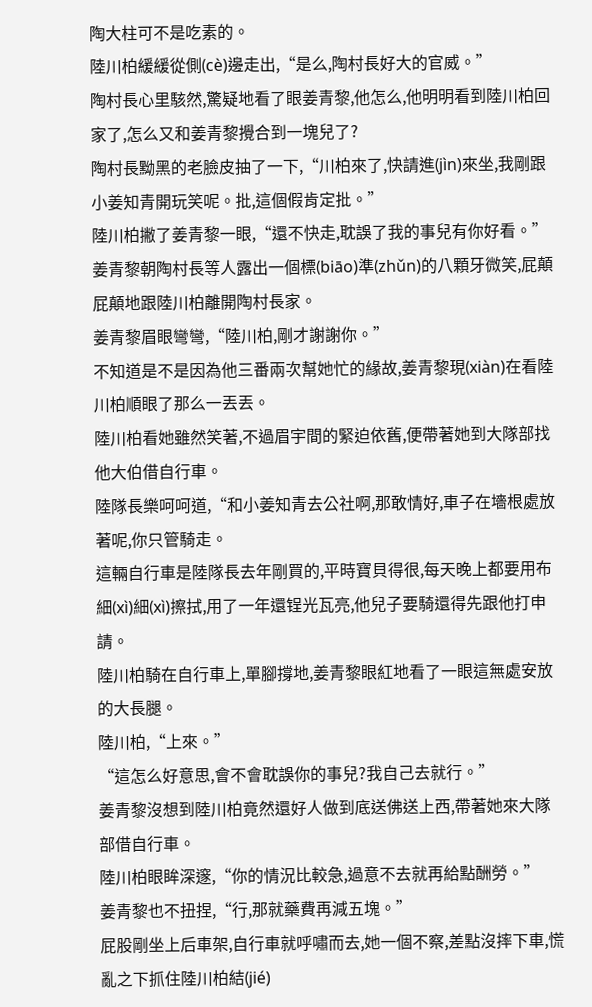陶大柱可不是吃素的。
陸川柏緩緩從側(cè)邊走出,“是么,陶村長好大的官威。”
陶村長心里駭然,驚疑地看了眼姜青黎,他怎么,他明明看到陸川柏回家了,怎么又和姜青黎攪合到一塊兒了?
陶村長黝黑的老臉皮抽了一下,“川柏來了,快請進(jìn)來坐,我剛跟小姜知青開玩笑呢。批,這個假肯定批。”
陸川柏撇了姜青黎一眼,“還不快走,耽誤了我的事兒有你好看。”
姜青黎朝陶村長等人露出一個標(biāo)準(zhǔn)的八顆牙微笑,屁顛屁顛地跟陸川柏離開陶村長家。
姜青黎眉眼彎彎,“陸川柏,剛才謝謝你。”
不知道是不是因為他三番兩次幫她忙的緣故,姜青黎現(xiàn)在看陸川柏順眼了那么一丟丟。
陸川柏看她雖然笑著,不過眉宇間的緊迫依舊,便帶著她到大隊部找他大伯借自行車。
陸隊長樂呵呵道,“和小姜知青去公社啊,那敢情好,車子在墻根處放著呢,你只管騎走。
這輛自行車是陸隊長去年剛買的,平時寶貝得很,每天晚上都要用布細(xì)細(xì)擦拭,用了一年還锃光瓦亮,他兒子要騎還得先跟他打申請。
陸川柏騎在自行車上,單腳撐地,姜青黎眼紅地看了一眼這無處安放的大長腿。
陸川柏,“上來。”
“這怎么好意思,會不會耽誤你的事兒?我自己去就行。”
姜青黎沒想到陸川柏竟然還好人做到底送佛送上西,帶著她來大隊部借自行車。
陸川柏眼眸深邃,“你的情況比較急,過意不去就再給點酬勞。”
姜青黎也不扭捏,“行,那就藥費再減五塊。”
屁股剛坐上后車架,自行車就呼嘯而去,她一個不察,差點沒摔下車,慌亂之下抓住陸川柏結(jié)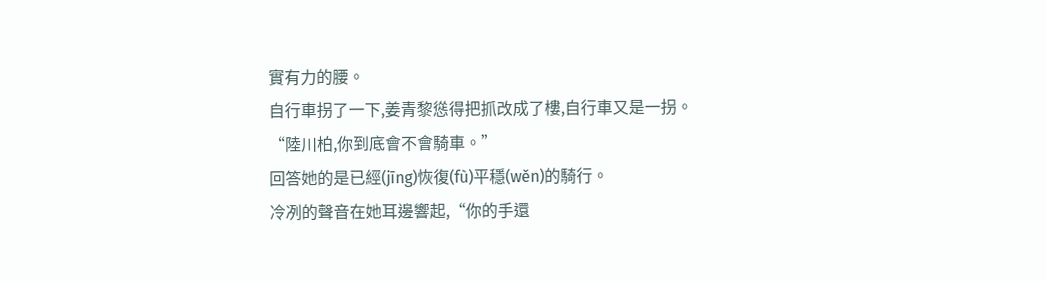實有力的腰。
自行車拐了一下,姜青黎慫得把抓改成了樓,自行車又是一拐。
“陸川柏,你到底會不會騎車。”
回答她的是已經(jīng)恢復(fù)平穩(wěn)的騎行。
冷冽的聲音在她耳邊響起,“你的手還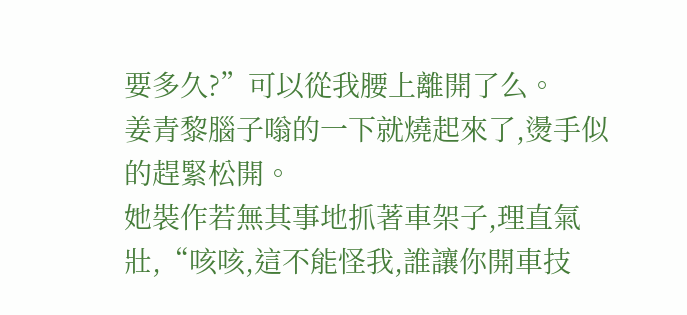要多久?”可以從我腰上離開了么。
姜青黎腦子嗡的一下就燒起來了,燙手似的趕緊松開。
她裝作若無其事地抓著車架子,理直氣壯,“咳咳,這不能怪我,誰讓你開車技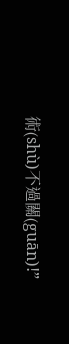術(shù)不過關(guān)!”